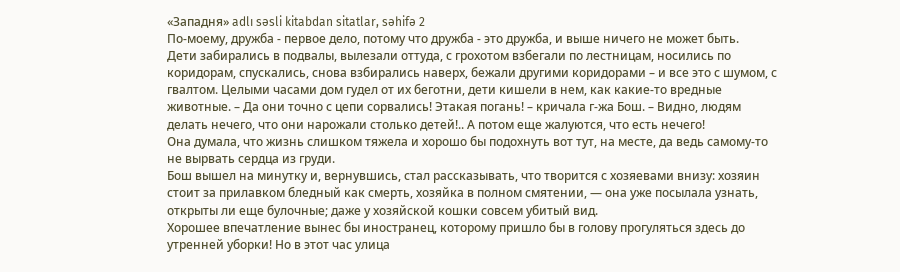«Западня» adlı səsli kitabdan sitatlar, səhifə 2
По-моему, дружба - первое дело, потому что дружба - это дружба, и выше ничего не может быть.
Дети забирались в подвалы, вылезали оттуда, с грохотом взбегали по лестницам, носились по коридорам, спускались, снова взбирались наверх, бежали другими коридорами – и все это с шумом, с гвалтом. Целыми часами дом гудел от их беготни, дети кишели в нем, как какие-то вредные животные. – Да они точно с цепи сорвались! Этакая погань! – кричала г-жа Бош. – Видно, людям делать нечего, что они нарожали столько детей!.. А потом еще жалуются, что есть нечего!
Она думала, что жизнь слишком тяжела и хорошо бы подохнуть вот тут, на месте, да ведь самому-то не вырвать сердца из груди.
Бош вышел на минутку и, вернувшись, стал рассказывать, что творится с хозяевами внизу: хозяин стоит за прилавком бледный как смерть, хозяйка в полном смятении, — она уже посылала узнать, открыты ли еще булочные; даже у хозяйской кошки совсем убитый вид.
Хорошее впечатление вынес бы иностранец, которому пришло бы в голову прогуляться здесь до утренней уборки! Но в этот час улица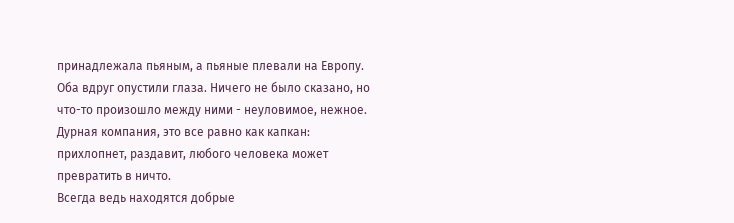принадлежала пьяным, а пьяные плевали на Европу.
Оба вдруг опустили глаза. Ничего не было сказано, но что-то произошло между ними - неуловимое, нежное.
Дурная компания, это все равно как капкан: прихлопнет, раздавит, любого человека может превратить в ничто.
Всегда ведь находятся добрые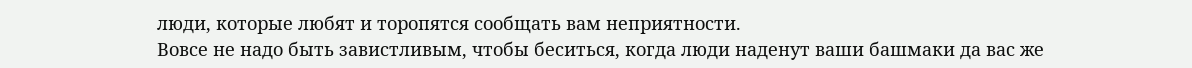люди, которые любят и торопятся сообщать вам неприятности.
Вовсе не надо быть завистливым, чтобы беситься, когда люди наденут ваши башмаки да вас же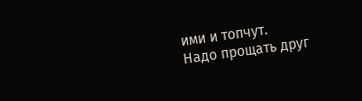ими и топчут.
Надо прощать друг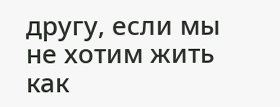другу, если мы не хотим жить как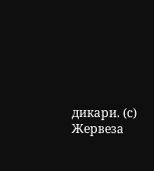дикари. (с) Жервеза